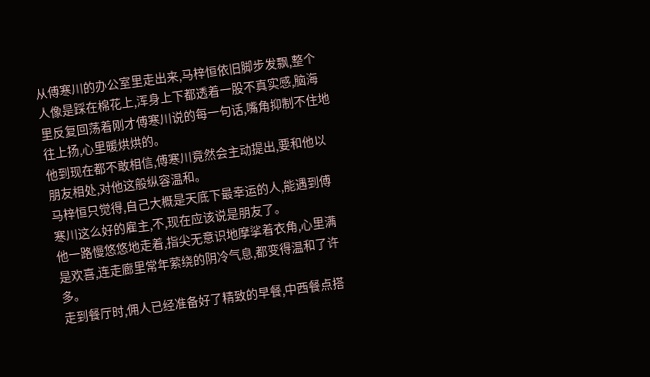从傅寒川的办公室里走出来,马梓恒依旧脚步发飘,整个人像是踩在棉花上,浑身上下都透着一股不真实感,脑海里反复回荡着刚才傅寒川说的每一句话,嘴角抑制不住地往上扬,心里暖烘烘的。
他到现在都不敢相信,傅寒川竟然会主动提出,要和他以朋友相处,对他这般纵容温和。
马梓恒只觉得,自己大概是天底下最幸运的人,能遇到傅寒川这么好的雇主,不,现在应该说是朋友了。
他一路慢悠悠地走着,指尖无意识地摩挲着衣角,心里满是欢喜,连走廊里常年萦绕的阴冷气息,都变得温和了许多。
走到餐厅时,佣人已经准备好了精致的早餐,中西餐点搭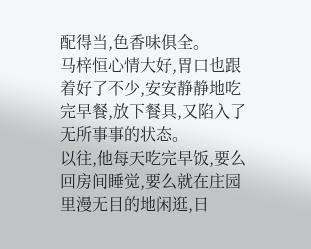配得当,色香味俱全。
马梓恒心情大好,胃口也跟着好了不少,安安静静地吃完早餐,放下餐具,又陷入了无所事事的状态。
以往,他每天吃完早饭,要么回房间睡觉,要么就在庄园里漫无目的地闲逛,日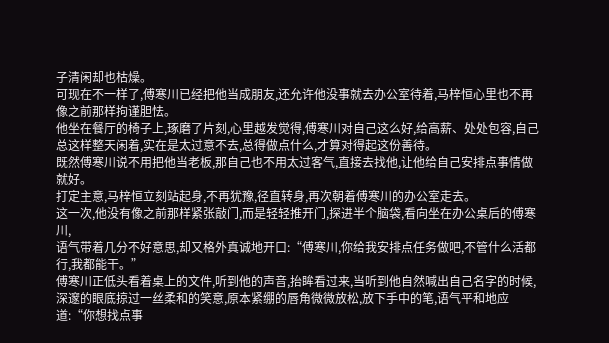子清闲却也枯燥。
可现在不一样了,傅寒川已经把他当成朋友,还允许他没事就去办公室待着,马梓恒心里也不再像之前那样拘谨胆怯。
他坐在餐厅的椅子上,琢磨了片刻,心里越发觉得,傅寒川对自己这么好,给高薪、处处包容,自己总这样整天闲着,实在是太过意不去,总得做点什么,才算对得起这份善待。
既然傅寒川说不用把他当老板,那自己也不用太过客气,直接去找他,让他给自己安排点事情做就好。
打定主意,马梓恒立刻站起身,不再犹豫,径直转身,再次朝着傅寒川的办公室走去。
这一次,他没有像之前那样紧张敲门,而是轻轻推开门,探进半个脑袋,看向坐在办公桌后的傅寒川,
语气带着几分不好意思,却又格外真诚地开口:“傅寒川,你给我安排点任务做吧,不管什么活都行,我都能干。”
傅寒川正低头看着桌上的文件,听到他的声音,抬眸看过来,当听到他自然喊出自己名字的时候,深邃的眼底掠过一丝柔和的笑意,原本紧绷的唇角微微放松,放下手中的笔,语气平和地应道:“你想找点事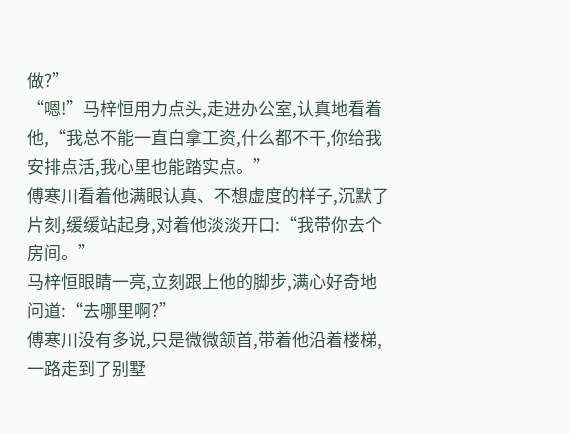做?”
“嗯!”马梓恒用力点头,走进办公室,认真地看着他,“我总不能一直白拿工资,什么都不干,你给我安排点活,我心里也能踏实点。”
傅寒川看着他满眼认真、不想虚度的样子,沉默了片刻,缓缓站起身,对着他淡淡开口:“我带你去个房间。”
马梓恒眼睛一亮,立刻跟上他的脚步,满心好奇地问道:“去哪里啊?”
傅寒川没有多说,只是微微颔首,带着他沿着楼梯,一路走到了别墅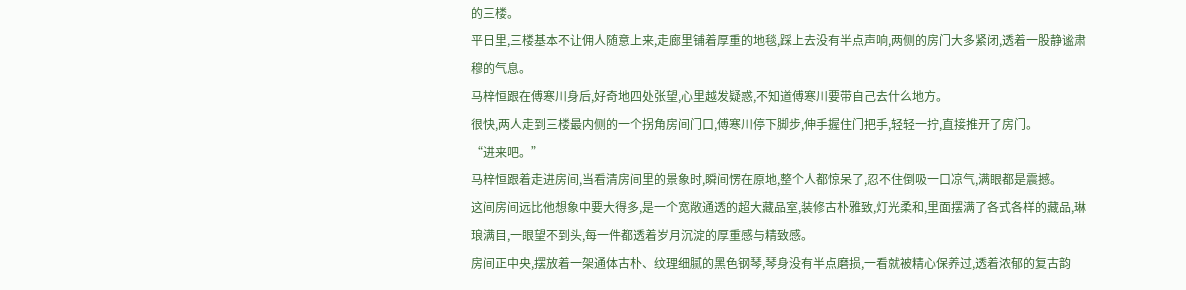的三楼。
平日里,三楼基本不让佣人随意上来,走廊里铺着厚重的地毯,踩上去没有半点声响,两侧的房门大多紧闭,透着一股静谧肃穆的气息。
马梓恒跟在傅寒川身后,好奇地四处张望,心里越发疑惑,不知道傅寒川要带自己去什么地方。
很快,两人走到三楼最内侧的一个拐角房间门口,傅寒川停下脚步,伸手握住门把手,轻轻一拧,直接推开了房门。
“进来吧。”
马梓恒跟着走进房间,当看清房间里的景象时,瞬间愣在原地,整个人都惊呆了,忍不住倒吸一口凉气,满眼都是震撼。
这间房间远比他想象中要大得多,是一个宽敞通透的超大藏品室,装修古朴雅致,灯光柔和,里面摆满了各式各样的藏品,琳琅满目,一眼望不到头,每一件都透着岁月沉淀的厚重感与精致感。
房间正中央,摆放着一架通体古朴、纹理细腻的黑色钢琴,琴身没有半点磨损,一看就被精心保养过,透着浓郁的复古韵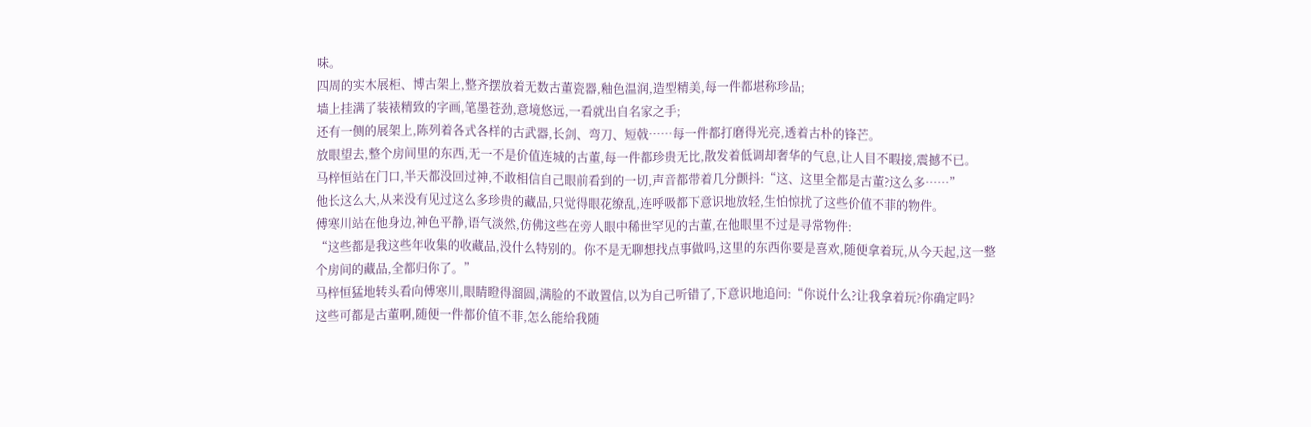味。
四周的实木展柜、博古架上,整齐摆放着无数古董瓷器,釉色温润,造型精美,每一件都堪称珍品;
墙上挂满了装裱精致的字画,笔墨苍劲,意境悠远,一看就出自名家之手;
还有一侧的展架上,陈列着各式各样的古武器,长剑、弯刀、短戟……每一件都打磨得光亮,透着古朴的锋芒。
放眼望去,整个房间里的东西,无一不是价值连城的古董,每一件都珍贵无比,散发着低调却奢华的气息,让人目不暇接,震撼不已。
马梓恒站在门口,半天都没回过神,不敢相信自己眼前看到的一切,声音都带着几分颤抖:“这、这里全都是古董?这么多……”
他长这么大,从来没有见过这么多珍贵的藏品,只觉得眼花缭乱,连呼吸都下意识地放轻,生怕惊扰了这些价值不菲的物件。
傅寒川站在他身边,神色平静,语气淡然,仿佛这些在旁人眼中稀世罕见的古董,在他眼里不过是寻常物件:
“这些都是我这些年收集的收藏品,没什么特别的。你不是无聊想找点事做吗,这里的东西你要是喜欢,随便拿着玩,从今天起,这一整个房间的藏品,全都归你了。”
马梓恒猛地转头看向傅寒川,眼睛瞪得溜圆,满脸的不敢置信,以为自己听错了,下意识地追问:“你说什么?让我拿着玩?你确定吗?
这些可都是古董啊,随便一件都价值不菲,怎么能给我随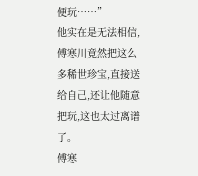便玩……”
他实在是无法相信,傅寒川竟然把这么多稀世珍宝,直接送给自己,还让他随意把玩,这也太过离谱了。
傅寒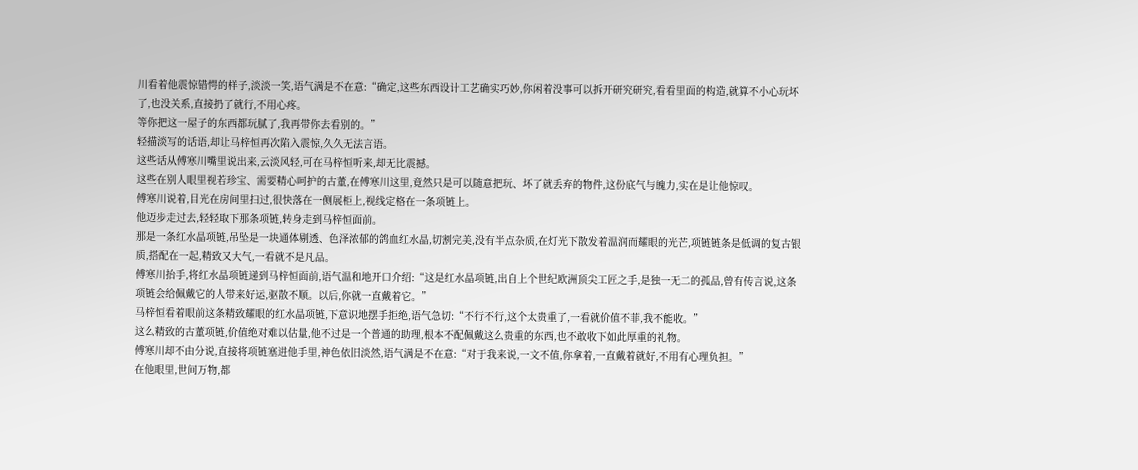川看着他震惊错愕的样子,淡淡一笑,语气满是不在意:“确定,这些东西设计工艺确实巧妙,你闲着没事可以拆开研究研究,看看里面的构造,就算不小心玩坏了,也没关系,直接扔了就行,不用心疼。
等你把这一屋子的东西都玩腻了,我再带你去看别的。”
轻描淡写的话语,却让马梓恒再次陷入震惊,久久无法言语。
这些话从傅寒川嘴里说出来,云淡风轻,可在马梓恒听来,却无比震撼。
这些在别人眼里视若珍宝、需要精心呵护的古董,在傅寒川这里,竟然只是可以随意把玩、坏了就丢弃的物件,这份底气与魄力,实在是让他惊叹。
傅寒川说着,目光在房间里扫过,很快落在一侧展柜上,视线定格在一条项链上。
他迈步走过去,轻轻取下那条项链,转身走到马梓恒面前。
那是一条红水晶项链,吊坠是一块通体剔透、色泽浓郁的鸽血红水晶,切割完美,没有半点杂质,在灯光下散发着温润而耀眼的光芒,项链链条是低调的复古银质,搭配在一起,精致又大气,一看就不是凡品。
傅寒川抬手,将红水晶项链递到马梓恒面前,语气温和地开口介绍:“这是红水晶项链,出自上个世纪欧洲顶尖工匠之手,是独一无二的孤品,曾有传言说,这条项链会给佩戴它的人带来好运,驱散不顺。以后,你就一直戴着它。”
马梓恒看着眼前这条精致耀眼的红水晶项链,下意识地摆手拒绝,语气急切:“不行不行,这个太贵重了,一看就价值不菲,我不能收。”
这么精致的古董项链,价值绝对难以估量,他不过是一个普通的助理,根本不配佩戴这么贵重的东西,也不敢收下如此厚重的礼物。
傅寒川却不由分说,直接将项链塞进他手里,神色依旧淡然,语气满是不在意:“对于我来说,一文不值,你拿着,一直戴着就好,不用有心理负担。”
在他眼里,世间万物,都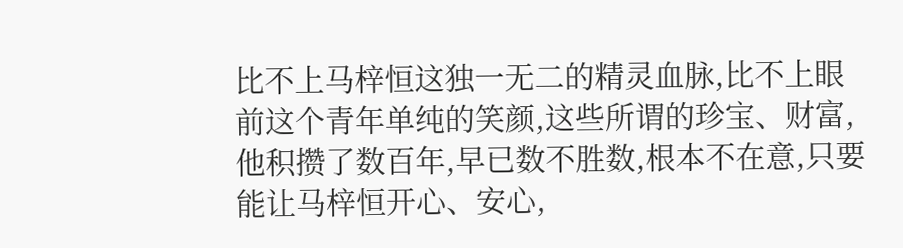比不上马梓恒这独一无二的精灵血脉,比不上眼前这个青年单纯的笑颜,这些所谓的珍宝、财富,他积攒了数百年,早已数不胜数,根本不在意,只要能让马梓恒开心、安心,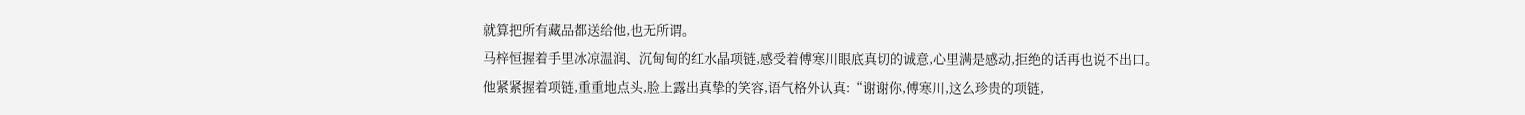就算把所有藏品都送给他,也无所谓。
马梓恒握着手里冰凉温润、沉甸甸的红水晶项链,感受着傅寒川眼底真切的诚意,心里满是感动,拒绝的话再也说不出口。
他紧紧握着项链,重重地点头,脸上露出真挚的笑容,语气格外认真:“谢谢你,傅寒川,这么珍贵的项链,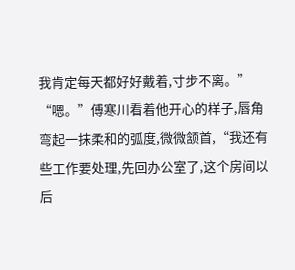我肯定每天都好好戴着,寸步不离。”
“嗯。”傅寒川看着他开心的样子,唇角弯起一抹柔和的弧度,微微颔首,“我还有些工作要处理,先回办公室了,这个房间以后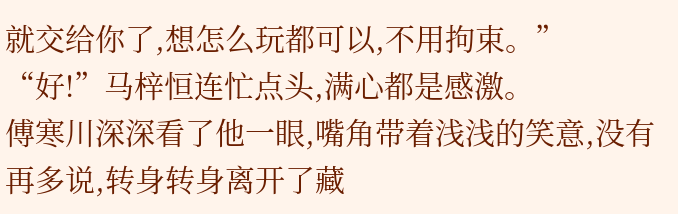就交给你了,想怎么玩都可以,不用拘束。”
“好!”马梓恒连忙点头,满心都是感激。
傅寒川深深看了他一眼,嘴角带着浅浅的笑意,没有再多说,转身转身离开了藏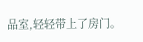品室,轻轻带上了房门。